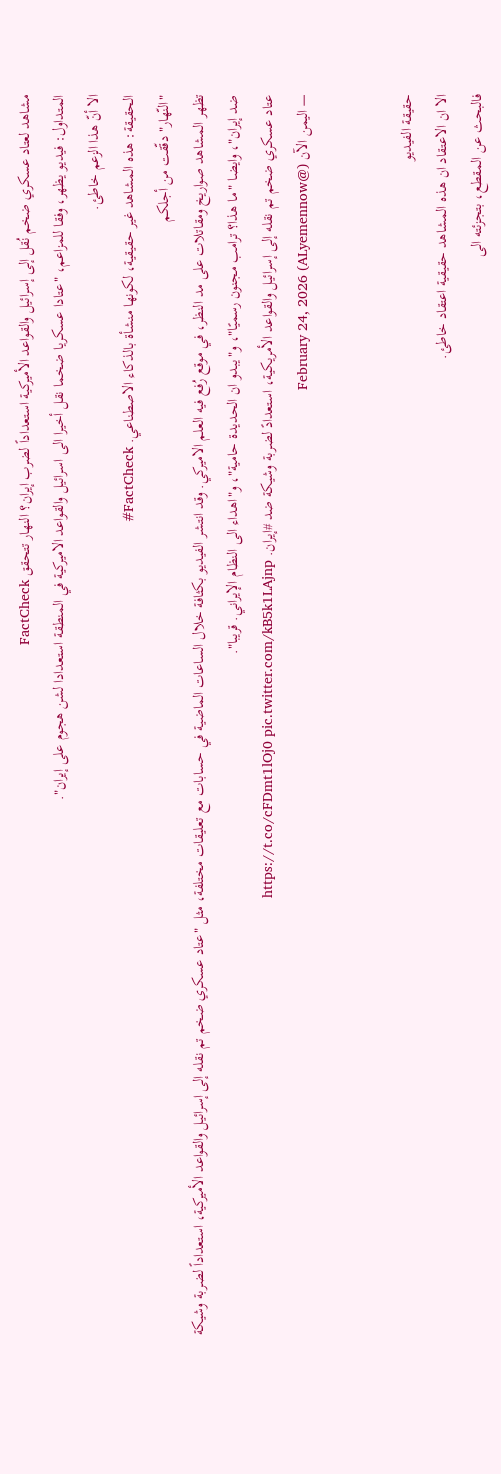مشاهد لعتاد عسكري ضخم نُقل إلى إسرائيل والقواعد الأميركية استعداداً لضرب إيران؟ النهار تتحقق FactCheck
المتداول: فيديو يظهر، وفقا للمزاعم، "عتادا عسكريا ضخما نقل أخيرا الى اسرائيل والقواعد الاميركية في المنطقة استعدادا لشن هجوم على إيران".
الا أنّ هذا الزعم خاطئ.
الحقيقة: هذه المشاهد غير حقيقية، لكونها منشأة بالذكاء الاصطناعي. FactCheck#
"النّهار" دقّقت من أجلكم
تظهر المشاهد صواريخ ومقاتلات على مد النظر، في موقع رُفع فيه العلم الاميركي. وقد انتشر الفيديو بكثافة خلال الساعات الماضية في حسابات مع تعليقات مختلفة، مثل "عتاد عسكري ضخم تم نقله إلى إسرائيل والقواعد الأميركية، استعداداً لضربة وشيكة ضد إيران"، وايضا "ما هذا؟ ترامب مجنون رسميًا"، و"يبدو ان الحديدة حامية"، و"اهداء الى النظام الإيراني. قريبا".
عتاد عسكري ضخم تم نقله إلى إسرائيل والقواعد الأمريكية، استعدادً لضربة وشيكة ضد #إيران. https://t.co/cFDmt1lOj0 pic.twitter.com/kB5k1LAjnp
— اليمن الآن (@ALyemennow) February 24, 2026


حقيقة الفيديو
الا ان الاعتقاد ان هذه المشاهد حقيقية اعتقاد خاطئ.
فالبحث عن المقطع، بتجزئته الى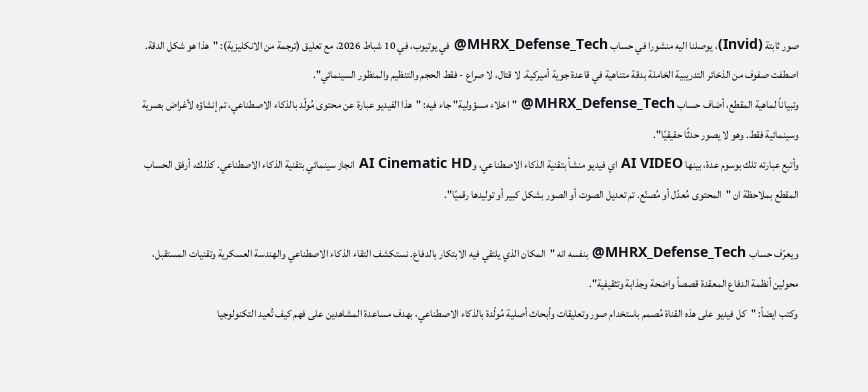صور ثابتة (Invid)، يوصلنا اليه منشورا في حساب MHRX_Defense_Tech@ في يوتيوب، في 10 شباط 2026، مع تعليق (ترجمة من الانكليزية): "هذا هو شكل الدقة. اصطفت صفوف من الذخائر التدريبية الخاملة بدقة متناهية في قاعدة جوية أميركية. لا قتال، لا صراع - فقط الحجم والتنظيم والمنظور السينمائي".
وتبياناً لماهية المقطع، أضاف حساب MHRX_Defense_Tech@ "اخلاء مسؤولية" جاء فيه: "هذا الفيديو عبارة عن محتوى مُولّد بالذكاء الاصطناعي، تم إنشاؤه لأغراض بصرية وسينمائية فقط. وهو لا يصور حدثًا حقيقيًا".
وأتبع عبارته تلك بوسوم عدة، بينها AI VIDEO اي فيديو منشأ بتقنية الذكاء الاصطناعي، وAI Cinematic HD انجاز سينمائي بتقنية الذكاء الاصطناعي. كذلك، أرفق الحساب المقطع بملاحظة ان "المحتوى مُعدّل أو مُصنّع. تم تعديل الصوت أو الصور بشكل كبير أو توليدها رقميًا".

ويعرّف حساب MHRX_Defense_Tech@ بنفسه انه "المكان الذي يلتقي فيه الابتكار بالدفاع. نستكشف التقاء الذكاء الاصطناعي والهندسة العسكرية وتقنيات المستقبل، محولين أنظمة الدفاع المعقدة قصصاً واضحة وجذابة وتثقيفية".
وكتب ايضاً: "كل فيديو على هذه القناة مُصمم باستخدام صور وتعليقات وأبحاث أصلية مُولّدة بالذكاء الاصطناعي، بهدف مساعدة المشاهدين على فهم كيف تُعيد التكنولوجيا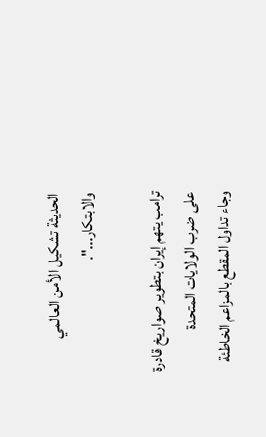الحديثة تشكيل الأمن العالمي والابتكار...".

ترامب يتهم إيران بتطوير صواريخ قادرة على ضرب الولايات المتحدة
وجاء تداول المقطع بالمزاعم الخاطئة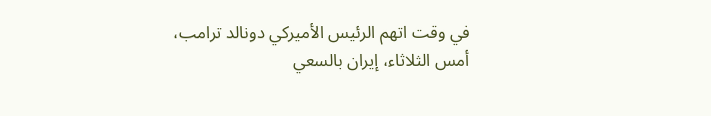في وقت اتهم الرئيس الأميركي دونالد ترامب، أمس الثلاثاء، إيران بالسعي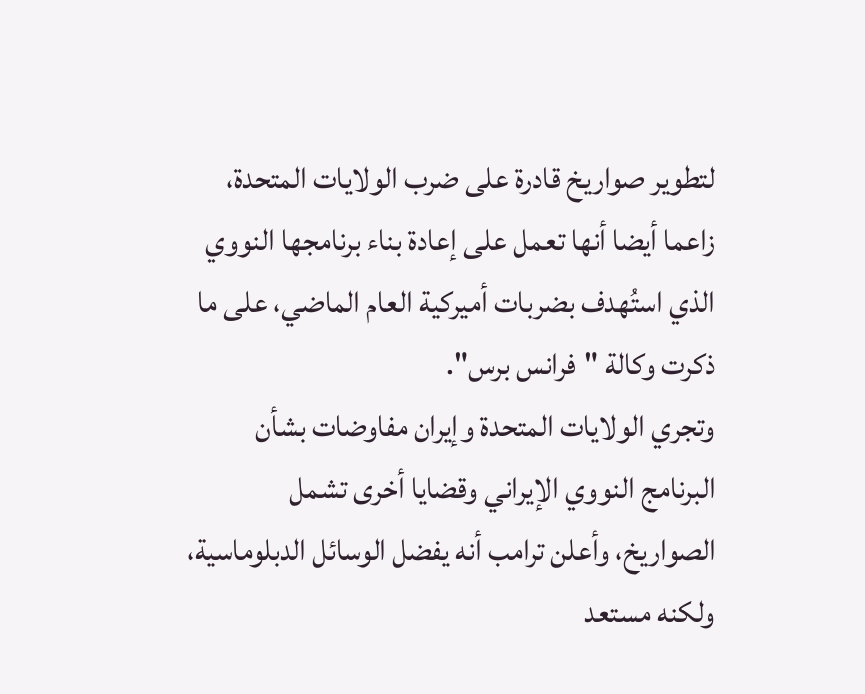لتطوير صواريخ قادرة على ضرب الولايات المتحدة، زاعما أيضا أنها تعمل على إعادة بناء برنامجها النووي الذي استُهدف بضربات أميركية العام الماضي، على ما ذكرت وكالة "فرانس برس".
وتجري الولايات المتحدة وإيران مفاوضات بشأن البرنامج النووي الإيراني وقضايا أخرى تشمل الصواريخ، وأعلن ترامب أنه يفضل الوسائل الدبلوماسية، ولكنه مستعد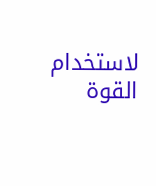لاستخدام القوة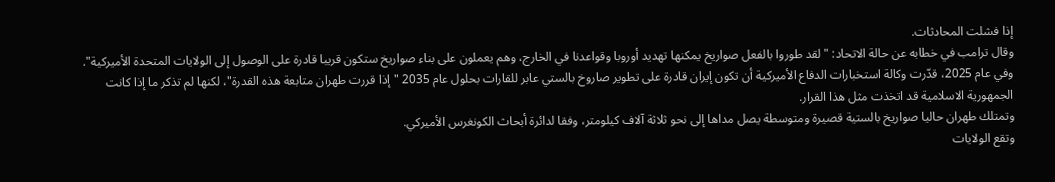إذا فشلت المحادثات.
وقال ترامب في خطابه عن حالة الاتحاد: "لقد طوروا بالفعل صواريخ يمكنها تهديد أوروبا وقواعدنا في الخارج، وهم يعملون على بناء صواريخ ستكون قريبا قادرة على الوصول إلى الولايات المتحدة الأميركية".
وفي عام 2025، قدّرت وكالة استخبارات الدفاع الأميركية أن تكون إيران قادرة على تطوير صاروخ بالستي عابر للقارات بحلول عام 2035 "إذا قررت طهران متابعة هذه القدرة"، لكنها لم تذكر ما إذا كانت الجمهورية الاسلامية قد اتخذت مثل هذا القرار.
وتمتلك طهران حاليا صواريخ بالستية قصيرة ومتوسطة يصل مداها إلى نحو ثلاثة آلاف كيلومتر، وفقا لدائرة أبحاث الكونغرس الأميركي.
وتقع الولايات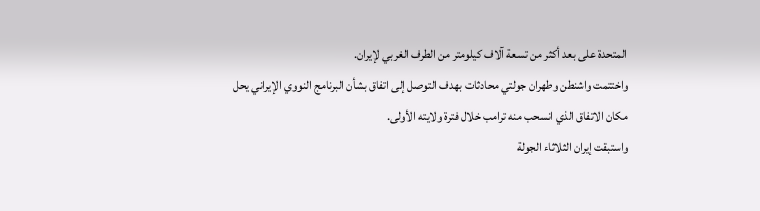المتحدة على بعد أكثر من تسعة آلاف كيلومتر من الطرف الغربي لإيران.
واختتمت واشنطن وطهران جولتي محادثات بهدف التوصل إلى اتفاق بشأن البرنامج النووي الإيراني يحل مكان الاتفاق الذي انسحب منه ترامب خلال فترة ولايته الأولى.
واستبقت إيران الثلاثاء الجولة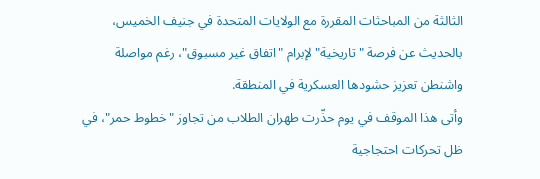الثالثة من المباحثات المقررة مع الولايات المتحدة في جنيف الخميس، بالحديث عن فرصة "تاريخية" لإبرام "اتفاق غير مسبوق"، رغم مواصلة واشنطن تعزيز حشودها العسكرية في المنطقة.
وأتى هذا الموقف في يوم حذّرت طهران الطلاب من تجاوز "خطوط حمر"، في ظل تحركات احتجاجية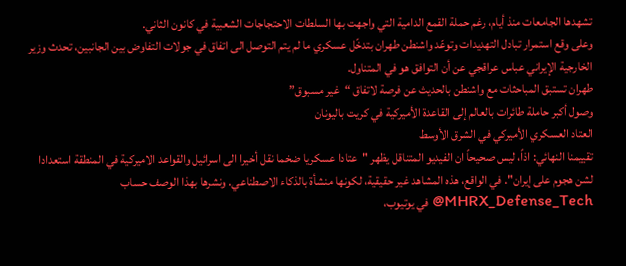تشهدها الجامعات منذ أيام، رغم حملة القمع الدامية التي واجهت بها السلطات الاحتجاجات الشعبية في كانون الثاني.
وعلى وقع استمرار تبادل التهديدات وتوعّد واشنطن طهران بتدخّل عسكري ما لم يتم التوصل الى اتفاق في جولات التفاوض بين الجانبين، تحدث وزير الخارجية الإيراني عباس عراقجي عن أن التوافق هو في المتناول.
طهران تستبق المباحثات مع واشنطن بالحديث عن فرصة لاتفاق “غير مسبوق”
وصول أكبر حاملة طائرات بالعالم إلى القاعدة الأميركية في كريت باليونان
العتاد العسكري الأميركي في الشرق الأوسط
تقييمنا النهائي: اذاً، ليس صحيحاً ان الفيديو المتناقل يظهر "عتادا عسكريا ضخما نقل أخيرا الى اسرائيل والقواعد الاميركية في المنطقة استعدادا لشن هجوم على إيران". في الواقع، هذه المشاهد غير حقيقية، لكونها منشأة بالذكاء الاصطناعي. ونشرها بهذا الوصف حساب MHRX_Defense_Tech@ في يوتيوب،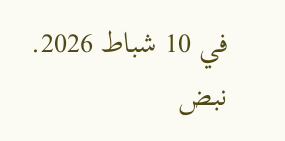في 10 شباط 2026.
نبض